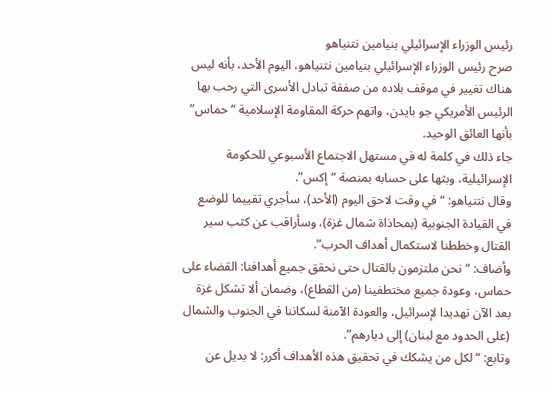رئيس الوزراء الإسرائيلي بنيامين نتنياهو
صرح رئيس الوزراء الإسرائيلي بنيامين نتنياهو، اليوم الأحد، بأنه ليس هناك تغيير في موقف بلاده من صفقة تبادل الأسرى التي رحب بها الرئيس الأمريكي جو بايدن، واتهم حركة المقاومة الإسلامية “حماس” بأنها العائق الوحيد.
جاء ذلك في كلمة له في مستهل الاجتماع الأسبوعي للحكومة الإسرائيلية، وبثها على حسابه بمنصة “إكس”.
وقال نتنياهو: “في وقت لاحق اليوم (الأحد)، سأجري تقييما للوضع في القيادة الجنوبية (بمحاذاة شمال غزة)، وسأراقب عن كثب سير القتال وخططنا لاستكمال أهداف الحرب”.
وأضاف: “نحن ملتزمون بالقتال حتى نحقق جميع أهدافنا: القضاء على حماس، وعودة جميع مختطفينا (من القطاع)، وضمان ألا تشكل غزة بعد الآن تهديدا لإسرائيل، والعودة الآمنة لسكاننا في الجنوب والشمال (على الحدود مع لبنان) إلى ديارهم”.
وتابع: “لكل من يشكك في تحقيق هذه الأهداف أكرر: لا بديل عن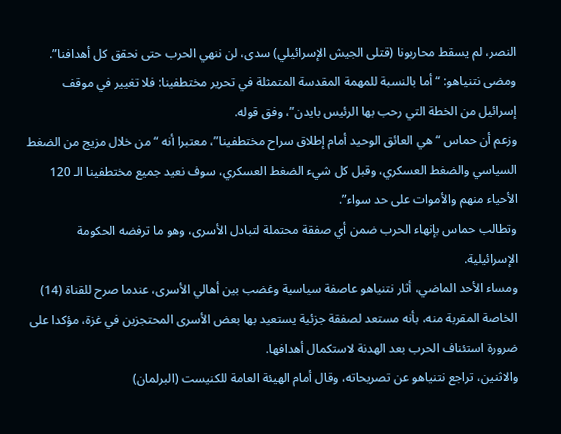النصر، لم يسقط محاربونا (قتلى الجيش الإسرائيلي) سدى، لن ننهي الحرب حتى نحقق كل أهدافنا”.
ومضى نتنياهو: “أما بالنسبة للمهمة المقدسة المتمثلة في تحرير مختطفينا: فلا تغيير في موقف إسرائيل من الخطة التي رحب بها الرئيس بايدن”، وفق قوله.
وزعم أن حماس “هي العائق الوحيد أمام إطلاق سراح مختطفينا”، معتبرا أنه “من خلال مزيج من الضغط السياسي والضغط العسكري، وقبل كل شيء الضغط العسكري، سوف نعيد جميع مختطفينا الـ 120 الأحياء منهم والأموات على حد سواء”.
وتطالب حماس بإنهاء الحرب ضمن أي صفقة محتملة لتبادل الأسرى، وهو ما ترفضه الحكومة الإسرائيلية.
ومساء الأحد الماضي، أثار نتنياهو عاصفة سياسية وغضب بين أهالي الأسرى، عندما صرح للقناة (14) الخاصة المقربة منه، بأنه مستعد لصفقة جزئية يستعيد بها بعض الأسرى المحتجزين في غزة، مؤكدا على ضرورة استئناف الحرب بعد الهدنة لاستكمال أهدافها.
والاثنين، تراجع نتنياهو عن تصريحاته، وقال أمام الهيئة العامة للكنيست (البرلمان)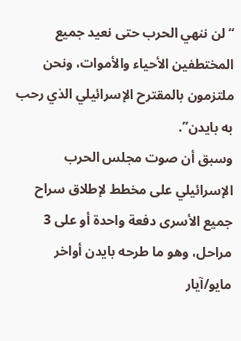“لن ننهي الحرب حتى نعيد جميع المختطفين الأحياء والأموات، ونحن ملتزمون بالمقترح الإسرائيلي الذي رحب به بايدن”.
وسبق أن صوت مجلس الحرب الإسرائيلي على مخطط لإطلاق سراح جميع الأسرى دفعة واحدة أو على 3 مراحل، وهو ما طرحه بايدن أواخر مايو/آيار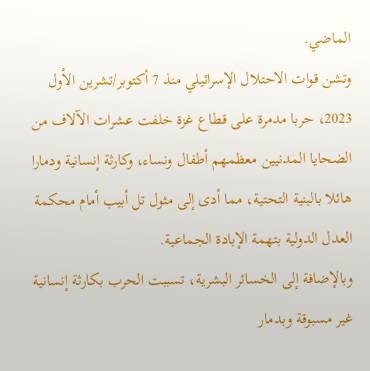الماضي.
وتشن قوات الاحتلال الإسرائيلي منذ 7 أكتوبر/تشرين الأول 2023، حربا مدمرة على قطاع غزة خلفت عشرات الآلاف من الضحايا المدنيين معظمهم أطفال ونساء، وكارثة إنسانية ودمارا هائلا بالبنية التحتية، مما أدى إلى مثول تل أبيب أمام محكمة العدل الدولية بتهمة الإبادة الجماعية.
وبالإضافة إلى الخسائر البشرية، تسببت الحرب بكارثة إنسانية غير مسبوقة وبدمار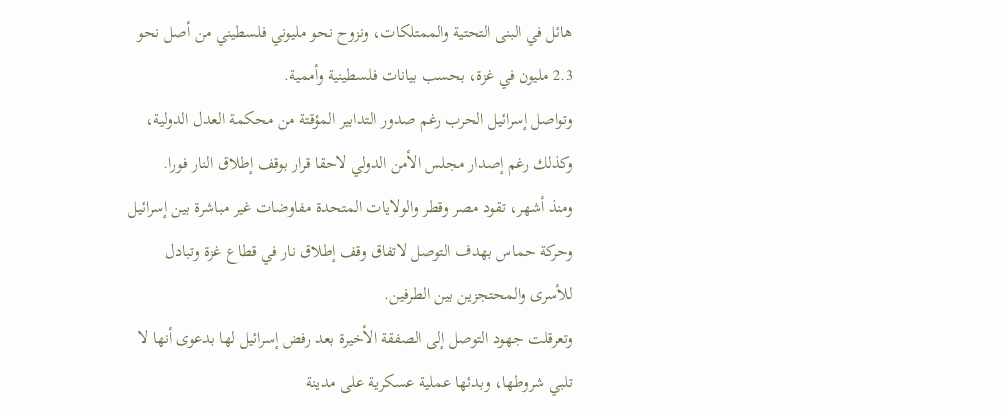هائل في البنى التحتية والممتلكات، ونزوح نحو مليوني فلسطيني من أصل نحو 2.3 مليون في غزة، بحسب بيانات فلسطينية وأممية.
وتواصل إسرائيل الحرب رغم صدور التدابير المؤقتة من محكمة العدل الدولية، وكذلك رغم إصدار مجلس الأمن الدولي لاحقا قرار بوقف إطلاق النار فورا.
ومنذ أشهر، تقود مصر وقطر والولايات المتحدة مفاوضات غير مباشرة بين إسرائيل وحركة حماس بهدف التوصل لاتفاق وقف إطلاق نار في قطاع غزة وتبادل للأسرى والمحتجزين بين الطرفين.
وتعرقلت جهود التوصل إلى الصفقة الأخيرة بعد رفض إسرائيل لها بدعوى أنها لا تلبي شروطها، وبدئها عملية عسكرية على مدينة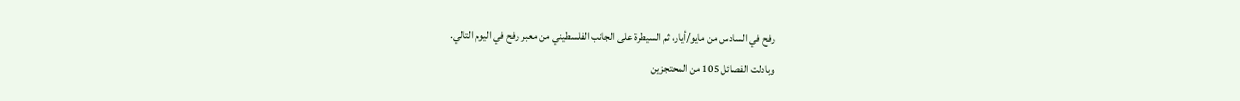رفح في السادس من مايو/أيار، ثم السيطرة على الجانب الفلسطيني من معبر رفح في اليوم التالي.
وبادلت الفصائل 105 من المحتجزين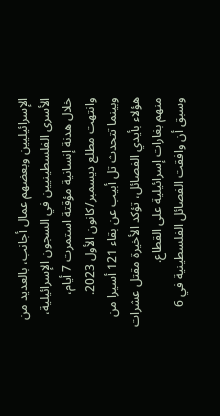الإسرائيليين وبعضهم عمال أجانب، بالعديد من الأسرى الفلسطينيين في السجون الإسرائيلية، خلال هدنة إنسانية مؤقتة استمرت 7 أيام، وانتهت مطلع ديسمبر/كانون الأول 2023.
وبينما تتحدث تل أبيب عن بقاء 121 أسيرا من هؤلاء بأيدي الفصائل، تؤكد الأخيرة مقتل عشرات منهم بغارات إسرائيلية على القطاع.
وسبق أن وافقت الفصائل الفلسطينية في 6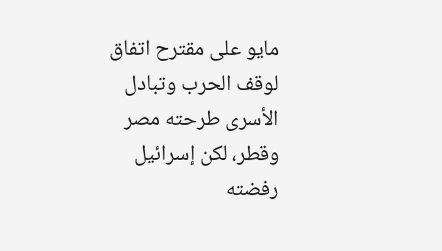مايو على مقترح اتفاق لوقف الحرب وتبادل الأسرى طرحته مصر وقطر، لكن إسرائيل رفضته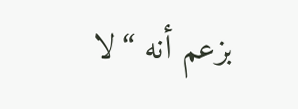بزعم أنه “لا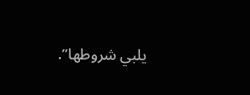يلبي شروطها”.